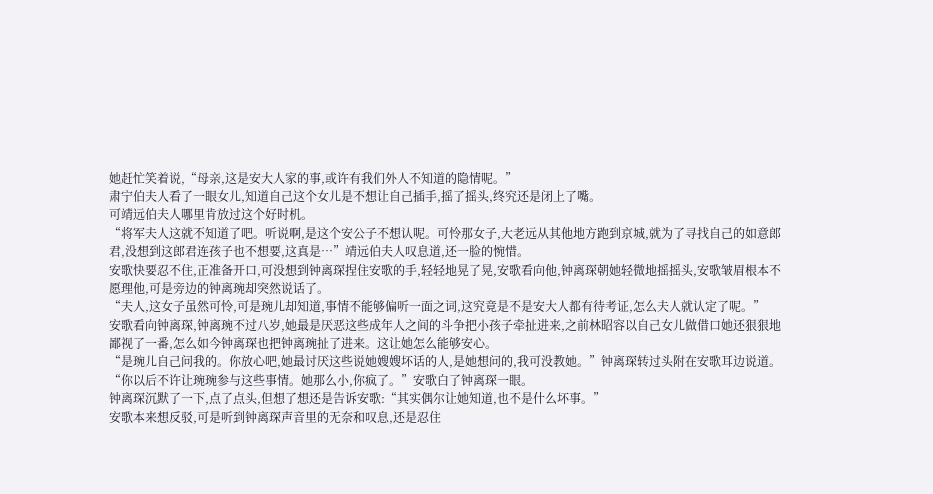她赶忙笑着说,“母亲,这是安大人家的事,或许有我们外人不知道的隐情呢。”
肃宁伯夫人看了一眼女儿,知道自己这个女儿是不想让自己插手,摇了摇头,终究还是闭上了嘴。
可靖远伯夫人哪里肯放过这个好时机。
“将军夫人这就不知道了吧。听说啊,是这个安公子不想认呢。可怜那女子,大老远从其他地方跑到京城,就为了寻找自己的如意郎君,没想到这郎君连孩子也不想要,这真是…”靖远伯夫人叹息道,还一脸的惋惜。
安歌快要忍不住,正准备开口,可没想到钟离琛捏住安歌的手,轻轻地晃了晃,安歌看向他,钟离琛朝她轻微地摇摇头,安歌皱眉根本不愿理他,可是旁边的钟离琬却突然说话了。
“夫人,这女子虽然可怜,可是琬儿却知道,事情不能够偏听一面之词,这究竟是不是安大人都有待考证,怎么夫人就认定了呢。”
安歌看向钟离琛,钟离琬不过八岁,她最是厌恶这些成年人之间的斗争把小孩子牵扯进来,之前林昭容以自己女儿做借口她还狠狠地鄙视了一番,怎么如今钟离琛也把钟离琬扯了进来。这让她怎么能够安心。
“是琬儿自己问我的。你放心吧,她最讨厌这些说她嫂嫂坏话的人,是她想问的,我可没教她。”钟离琛转过头附在安歌耳边说道。
“你以后不许让琬琬参与这些事情。她那么小,你疯了。”安歌白了钟离琛一眼。
钟离琛沉默了一下,点了点头,但想了想还是告诉安歌:“其实偶尔让她知道,也不是什么坏事。”
安歌本来想反驳,可是听到钟离琛声音里的无奈和叹息,还是忍住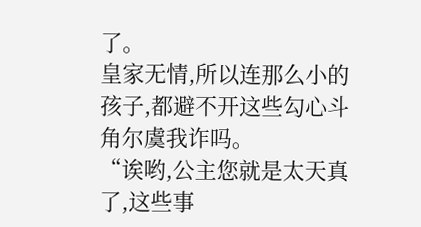了。
皇家无情,所以连那么小的孩子,都避不开这些勾心斗角尔虞我诈吗。
“诶哟,公主您就是太天真了,这些事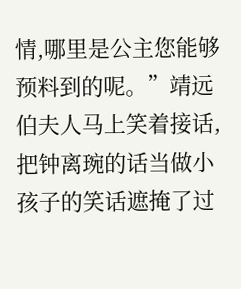情,哪里是公主您能够预料到的呢。”靖远伯夫人马上笑着接话,把钟离琬的话当做小孩子的笑话遮掩了过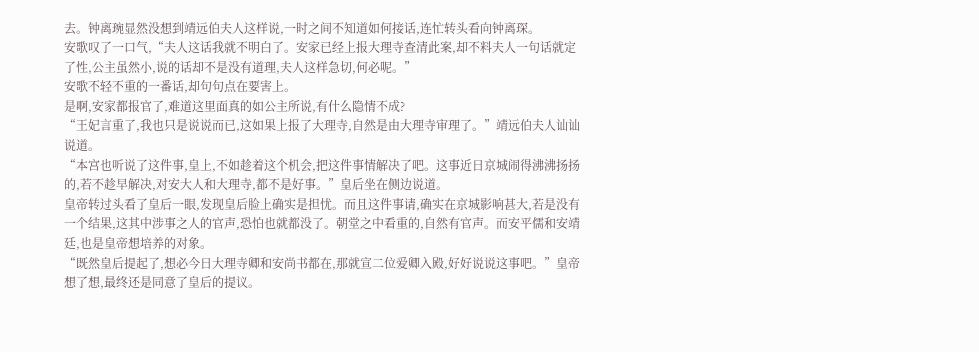去。钟离琬显然没想到靖远伯夫人这样说,一时之间不知道如何接话,连忙转头看向钟离琛。
安歌叹了一口气,“夫人这话我就不明白了。安家已经上报大理寺查清此案,却不料夫人一句话就定了性,公主虽然小,说的话却不是没有道理,夫人这样急切,何必呢。”
安歌不轻不重的一番话,却句句点在要害上。
是啊,安家都报官了,难道这里面真的如公主所说,有什么隐情不成?
“王妃言重了,我也只是说说而已,这如果上报了大理寺,自然是由大理寺审理了。”靖远伯夫人讪讪说道。
“本宫也听说了这件事,皇上,不如趁着这个机会,把这件事情解决了吧。这事近日京城闹得沸沸扬扬的,若不趁早解决,对安大人和大理寺,都不是好事。”皇后坐在侧边说道。
皇帝转过头看了皇后一眼,发现皇后脸上确实是担忧。而且这件事请,确实在京城影响甚大,若是没有一个结果,这其中涉事之人的官声,恐怕也就都没了。朝堂之中看重的,自然有官声。而安平儒和安靖廷,也是皇帝想培养的对象。
“既然皇后提起了,想必今日大理寺卿和安尚书都在,那就宣二位爱卿入殿,好好说说这事吧。”皇帝想了想,最终还是同意了皇后的提议。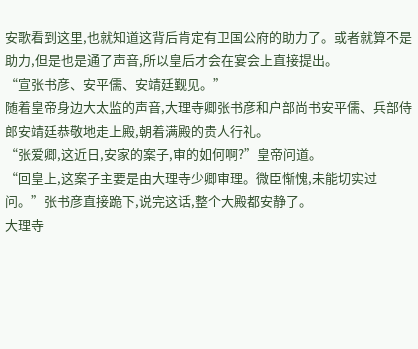安歌看到这里,也就知道这背后肯定有卫国公府的助力了。或者就算不是助力,但是也是通了声音,所以皇后才会在宴会上直接提出。
“宣张书彦、安平儒、安靖廷觐见。”
随着皇帝身边大太监的声音,大理寺卿张书彦和户部尚书安平儒、兵部侍郎安靖廷恭敬地走上殿,朝着满殿的贵人行礼。
“张爱卿,这近日,安家的案子,审的如何啊?”皇帝问道。
“回皇上,这案子主要是由大理寺少卿审理。微臣惭愧,未能切实过问。”张书彦直接跪下,说完这话,整个大殿都安静了。
大理寺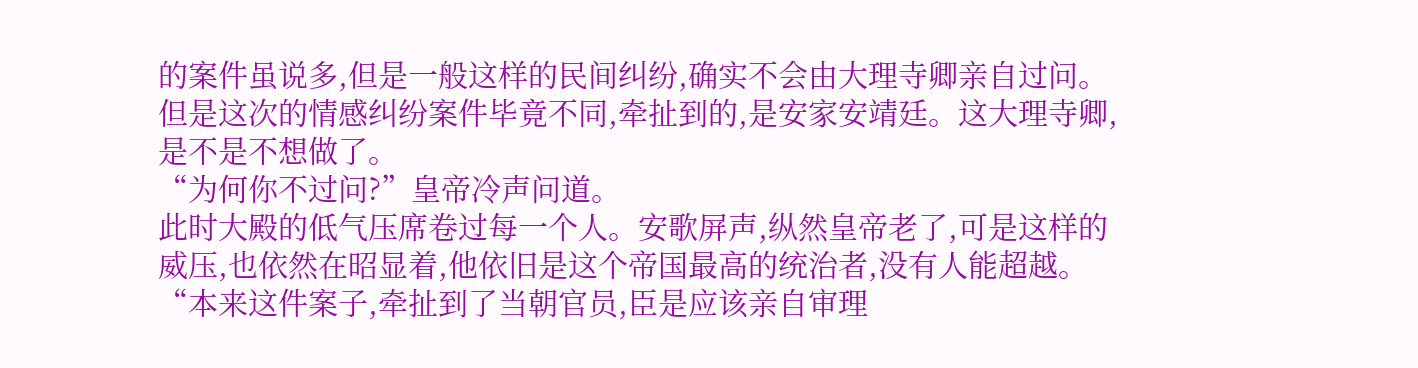的案件虽说多,但是一般这样的民间纠纷,确实不会由大理寺卿亲自过问。但是这次的情感纠纷案件毕竟不同,牵扯到的,是安家安靖廷。这大理寺卿,是不是不想做了。
“为何你不过问?”皇帝冷声问道。
此时大殿的低气压席卷过每一个人。安歌屏声,纵然皇帝老了,可是这样的威压,也依然在昭显着,他依旧是这个帝国最高的统治者,没有人能超越。
“本来这件案子,牵扯到了当朝官员,臣是应该亲自审理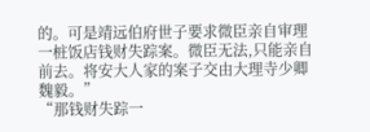的。可是靖远伯府世子要求微臣亲自审理一桩饭店钱财失踪案。微臣无法,只能亲自前去。将安大人家的案子交由大理寺少卿魏毅。”
“那钱财失踪一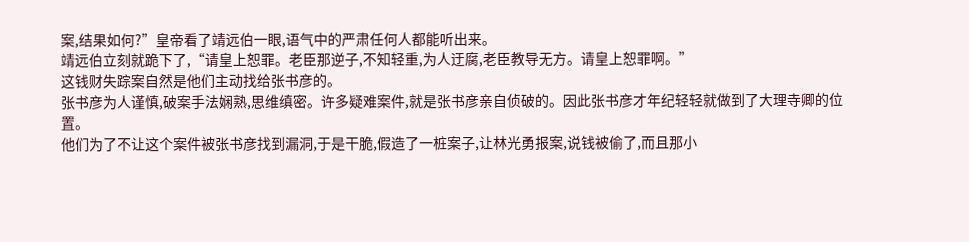案,结果如何?”皇帝看了靖远伯一眼,语气中的严肃任何人都能听出来。
靖远伯立刻就跪下了,“请皇上恕罪。老臣那逆子,不知轻重,为人迂腐,老臣教导无方。请皇上恕罪啊。”
这钱财失踪案自然是他们主动找给张书彦的。
张书彦为人谨慎,破案手法娴熟,思维缜密。许多疑难案件,就是张书彦亲自侦破的。因此张书彦才年纪轻轻就做到了大理寺卿的位置。
他们为了不让这个案件被张书彦找到漏洞,于是干脆,假造了一桩案子,让林光勇报案,说钱被偷了,而且那小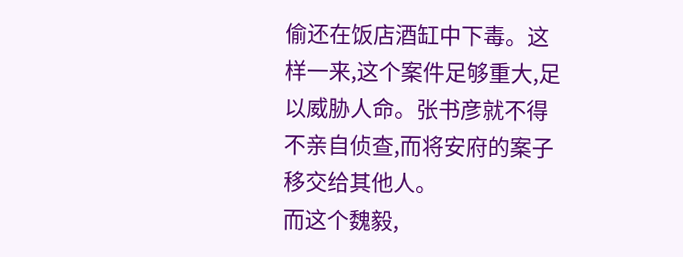偷还在饭店酒缸中下毒。这样一来,这个案件足够重大,足以威胁人命。张书彦就不得不亲自侦查,而将安府的案子移交给其他人。
而这个魏毅,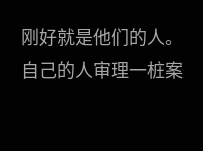刚好就是他们的人。自己的人审理一桩案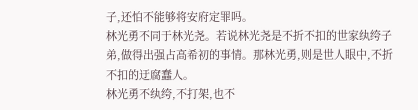子,还怕不能够将安府定罪吗。
林光勇不同于林光尧。若说林光尧是不折不扣的世家纨绔子弟,做得出强占高希初的事情。那林光勇,则是世人眼中,不折不扣的迂腐蠢人。
林光勇不纨绔,不打架,也不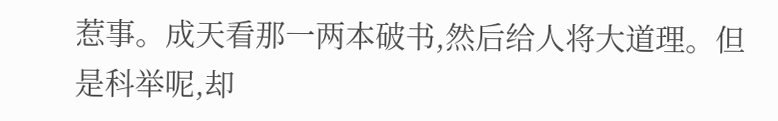惹事。成天看那一两本破书,然后给人将大道理。但是科举呢,却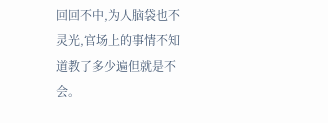回回不中,为人脑袋也不灵光,官场上的事情不知道教了多少遍但就是不会。